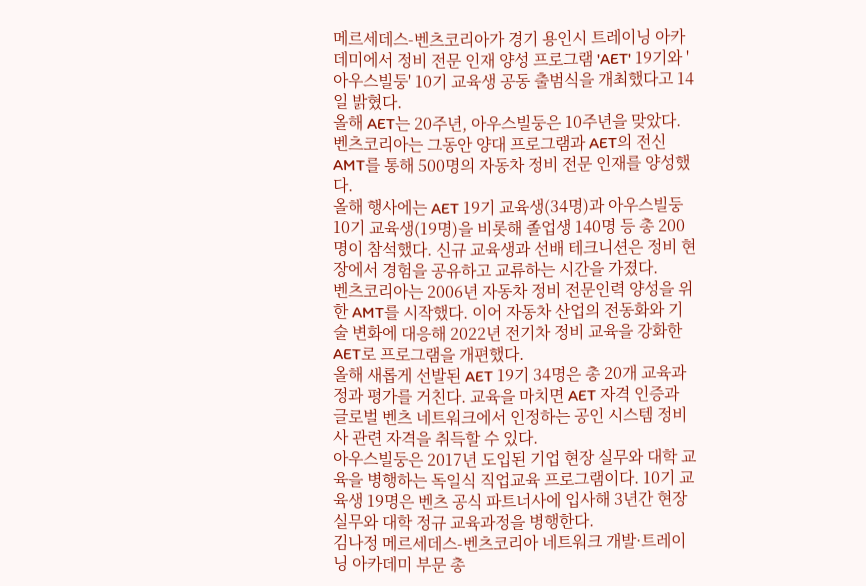메르세데스-벤츠코리아가 경기 용인시 트레이닝 아카데미에서 정비 전문 인재 양성 프로그램 'AET' 19기와 '아우스빌둥' 10기 교육생 공동 출범식을 개최했다고 14일 밝혔다.
올해 AET는 20주년, 아우스빌둥은 10주년을 맞았다. 벤츠코리아는 그동안 양대 프로그램과 AET의 전신 AMT를 통해 500명의 자동차 정비 전문 인재를 양성했다.
올해 행사에는 AET 19기 교육생(34명)과 아우스빌둥 10기 교육생(19명)을 비롯해 졸업생 140명 등 총 200명이 참석했다. 신규 교육생과 선배 테크니션은 정비 현장에서 경험을 공유하고 교류하는 시간을 가졌다.
벤츠코리아는 2006년 자동차 정비 전문인력 양성을 위한 AMT를 시작했다. 이어 자동차 산업의 전동화와 기술 변화에 대응해 2022년 전기차 정비 교육을 강화한 AET로 프로그램을 개편했다.
올해 새롭게 선발된 AET 19기 34명은 총 20개 교육과정과 평가를 거친다. 교육을 마치면 AET 자격 인증과 글로벌 벤츠 네트워크에서 인정하는 공인 시스템 정비사 관련 자격을 취득할 수 있다.
아우스빌둥은 2017년 도입된 기업 현장 실무와 대학 교육을 병행하는 독일식 직업교육 프로그램이다. 10기 교육생 19명은 벤츠 공식 파트너사에 입사해 3년간 현장 실무와 대학 정규 교육과정을 병행한다.
김나정 메르세데스-벤츠코리아 네트워크 개발·트레이닝 아카데미 부문 총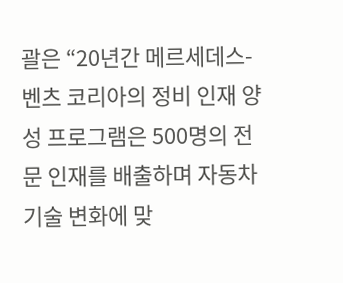괄은 “20년간 메르세데스-벤츠 코리아의 정비 인재 양성 프로그램은 500명의 전문 인재를 배출하며 자동차 기술 변화에 맞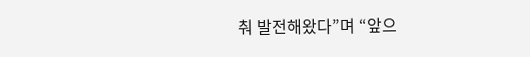춰 발전해왔다”며 “앞으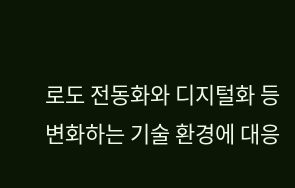로도 전동화와 디지털화 등 변화하는 기술 환경에 대응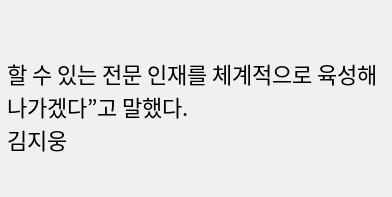할 수 있는 전문 인재를 체계적으로 육성해 나가겠다”고 말했다.
김지웅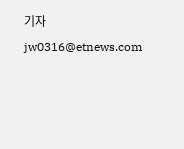기자 jw0316@etnews.com